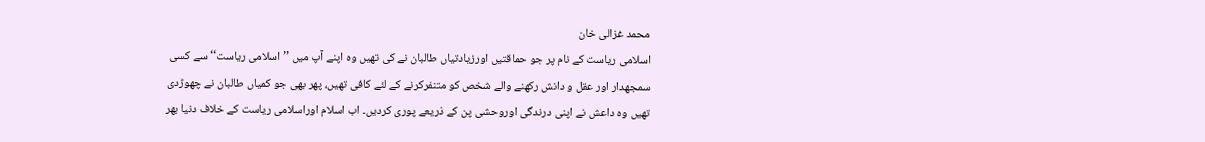محمد غزالی خان
اسلامی ریاست کے نام پر جو حماقتیں اورزیادتیاں طالبان نے کی تھیں وہ اپنے آپ میں ’’اسلامی ریاست‘‘ سے کسی سمجھدار اور عقل و دانش رکھنے والے شخص کو متنفرکرنے کے لئے کافی تھیں، پھر بھی جو کمیاں طالبان نے چھوڑدی تھیں وہ داعش نے اپنی درندگی اوروحشی پن کے ذریعے پوری کردیں۔ اب اسلام اوراسلامی ریاست کے خلاف دنیا بھر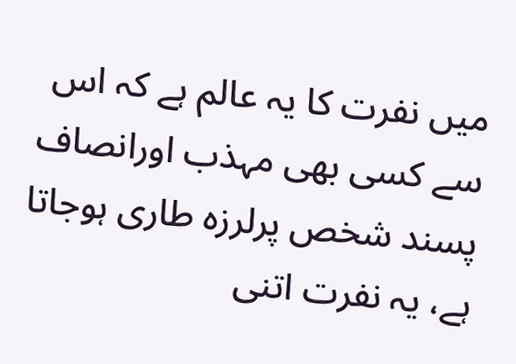میں نفرت کا یہ عالم ہے کہ اس سے کسی بھی مہذب اورانصاف پسند شخص پرلرزہ طاری ہوجاتا ہے، یہ نفرت اتنی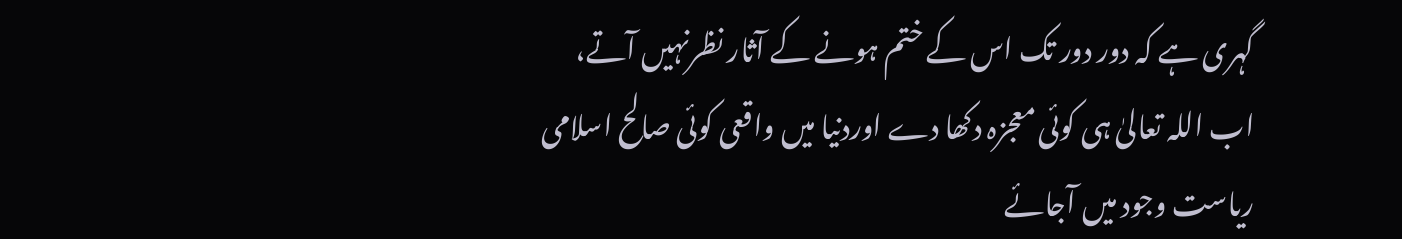گہری ہے کہ دور دور تک اس کے ختم ہونے کے آثار نظرنہیں آتے، اب اللہ تعالیٰ ہی کوئی معجزہ دکھا دے اوردنیا میں واقعی کوئی صالح اسلامی ریاست وجود میں آجائے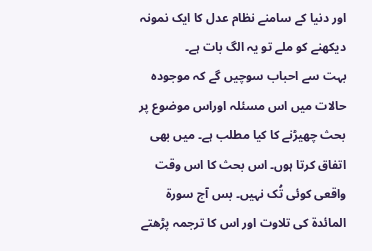اور دنیا کے سامنے نظام عدل کا ایک نمونہ دیکھنے کو ملے تو یہ الگ بات ہے۔
بہت سے احباب سوچیں گے کہ موجودہ حالات میں اس مسئلہ اوراس موضوع پر بحث چھیڑنے کا کیا مطلب ہے۔ میں بھی اتفاق کرتا ہوں۔ اس بحث کا اس وقت واقعی کوئی تُک نہیں۔ بس آج سورة المائدة کی تلاوت اور اس کا ترجمہ پڑھتے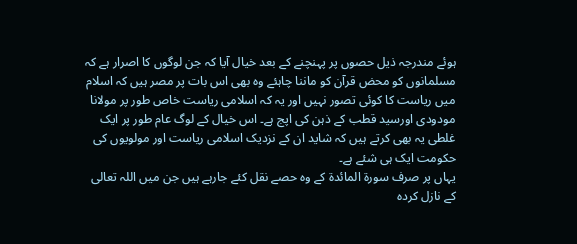ہوئے مندرجہ ذیل حصوں پر پہنچنے کے بعد خیال آیا کہ جن لوگوں کا اصرار ہے کہ مسلمانوں کو محض قرآن کو ماننا چاہئے وہ بھی اس بات پر مصر ہیں کہ اسلام میں ریاست کا کوئی تصور نہیں اور یہ کہ اسلامی ریاست خاص طور پر مولانا مودودی اورسید قطب کے ذہن کی اپج ہے۔ اس خیال کے لوگ عام طور پر ایک غلطی یہ بھی کرتے ہیں کہ شاید ان کے نزدیک اسلامی ریاست اور مولویوں کی حکومت ایک ہی شئے ہے۔
یہاں پر صرف سورة المائدة کے وہ حصے نقل کئے جارہے ہیں جن میں اللہ تعالی کے نازل کردہ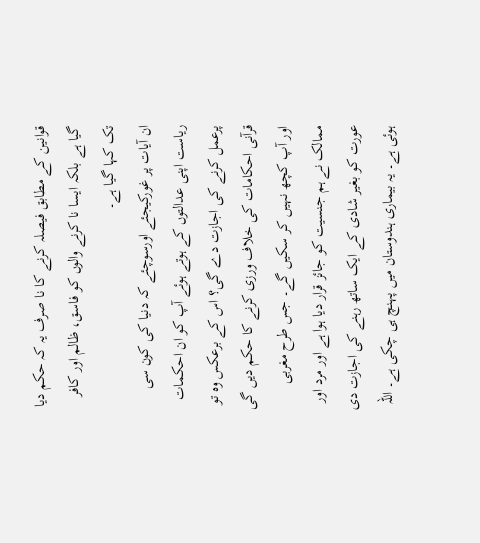قوانین کے مطابق فیصلہ کرنے کا نا صرف یہ کہ حکم دیا گیا ہے بلکہ ایسا نا کرنے والوں کو فاسق، ظالم اور کافر تک کہا گیا ہے۔
ان آیات پر غورکیجئے اورسوچئے کہ دنیا کی کون سی ریاست اپنی عدالتوں کے ہوتے ہوئے آپ کو ان احکمات پرعمل کرنے کی اجازت دے گی؟ اس کے برعکس وہ تو قرآنی احکامات کی خلاف ورزی کرنے کا حکم دیں گی اور آپ کچھ نہیں کر سکیں گے۔ جس طرح مغربی ممالک نے ہم جنسیت کو جائز قرار دیا ہوا ہے اور مرد اور عورت کو بغیر شادی کے ایک ساتھ رہنے کی اجازت دی ہوئی ہے۔ یہ بیماری ہندوستان میں پہنچ ہی چکی ہے۔ اللہ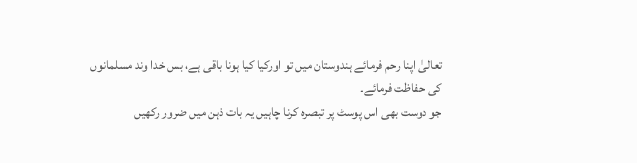تعالیٰ اپنا رحم فرمائے ہندوستان میں تو اورکیا کیا ہونا باقی ہے، بس خدا وند مسلمانوں کی حفاظت فرمائے۔
جو دوست بھی اس پوسٹ پر تبصرہ کرنا چاہیں یہ بات ذہن میں ضرور رکھیں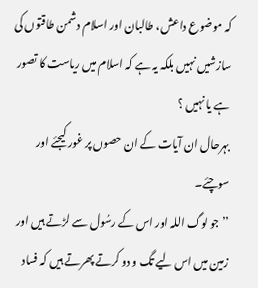کہ موضوع داعش، طالبان اور اسلام دشمن طاقتوں کی سازشیں نہیں بلکہ یہ ہے کہ اسلام میں ریاست کا تصور ہے یا نہیں ؟
بہرحال ان آیات کے ان حصوں پر غور کیجئے اور سوچئے۔
’’ جو لوگ اللہ اور اس کے رسُول سے لڑتے ہیں اور زمین میں اس لیے تگ و دو کرتے پھرتے ہیں کہ فساد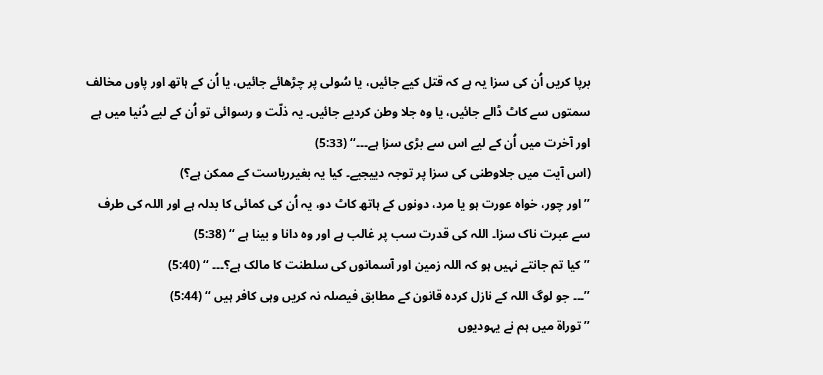برپا کریں اُن کی سزا یہ ہے کہ قتل کیے جائیں، یا سُولی پر چڑھائے جائیں، یا اُن کے ہاتھ اور پاوں مخالف سمتوں سے کاٹ ڈالے جائیں، یا وہ جلا وطن کردیے جائیں۔ یہ ذلّت و رسوائی تو اُن کے لیے دُنیا میں ہے اور آخرت میں اُن کے لیے اس سے بڑی سزا ہے۔۔۔‘‘ (5:33)
(اس آیت میں جلاوطنی کی سزا پر توجہ دییجیے۔ کیا یہ بغیرریاست کے ممکن ہے؟)
’’ اور چور، خواہ عورت ہو یا مرد، دونوں کے ہاتھ کاٹ دو، یہ اُن کی کمائی کا بدلہ ہے اور اللہ کی طرف سے عبرت ناک سزا۔ اللہ کی قدرت سب پر غالب ہے اور وہ دانا و بینا ہے ‘‘ (5:38)
’’ کیا تم جانتے نہیں ہو کہ اللہ زمین اور آسمانوں کی سلطنت کا مالک ہے؟۔۔۔ ‘‘ (5:40)
’’۔۔۔ جو لوگ اللہ کے نازل کردہ قانون کے مطابق فیصلہ نہ کریں وہی کافر ہیں ‘‘ (5:44)
’’ توراة میں ہم نے یہودیوں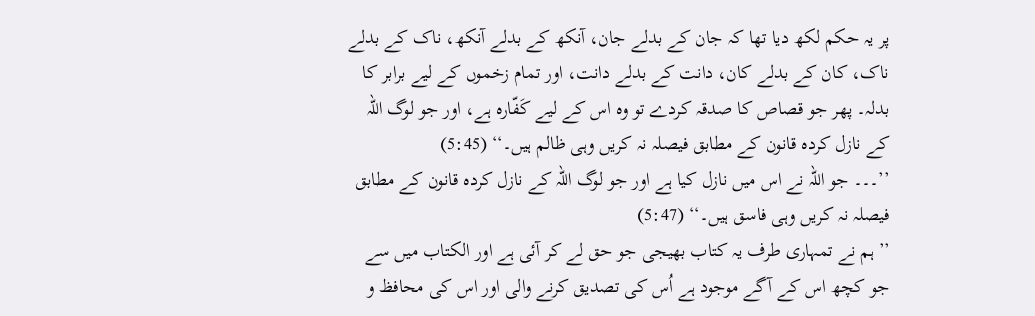پر یہ حکم لکھ دیا تھا کہ جان کے بدلے جان، آنکھ کے بدلے آنکھ، ناک کے بدلے ناک، کان کے بدلے کان، دانت کے بدلے دانت، اور تمام زخموں کے لیے برابر کا بدلہ۔ پھر جو قصاص کا صدقہ کردے تو وہ اس کے لیے کَفّارہ ہے، اور جو لوگ اللہ کے نازل کردہ قانون کے مطابق فیصلہ نہ کریں وہی ظالم ہیں۔‘‘ (5:45)
’’۔۔۔ جو اللہ نے اس میں نازل کیا ہے اور جو لوگ اللہ کے نازل کردہ قانون کے مطابق فیصلہ نہ کریں وہی فاسق ہیں۔‘‘ (5:47)
’’ ہم نے تمہاری طرف یہ کتاب بھیجی جو حق لے کر آئی ہے اور الکتاب میں سے جو کچھ اس کے آگے موجود ہے اُس کی تصدیق کرنے والی اور اس کی محافظ و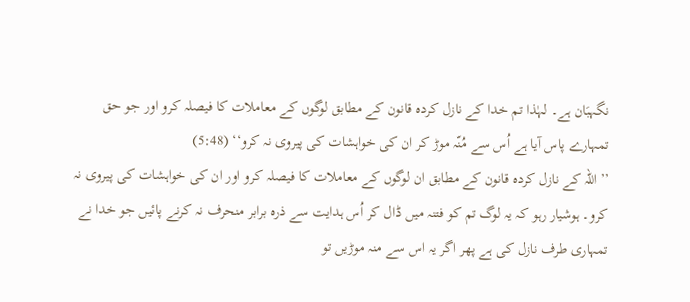نگہبَان ہے۔ لہٰذا تم خدا کے نازل کردہ قانون کے مطابق لوگوں کے معاملات کا فیصلہ کرو اور جو حق تمہارے پاس آیا ہے اُس سے مُنّہ موڑ کر ان کی خواہشات کی پیروی نہ کرو‘‘ (5:48)
’’ اللہ کے نازل کردہ قانون کے مطابق ان لوگوں کے معاملات کا فیصلہ کرو اور ان کی خواہشات کی پیروی نہ کرو۔ ہوشیار رہو کہ یہ لوگ تم کو فتنہ میں ڈال کر اُس ہدایت سے ذرہ برابر منحرف نہ کرنے پائیں جو خدا نے تمہاری طرف نازل کی ہے پھر اگر یہ اس سے منہ موڑیں تو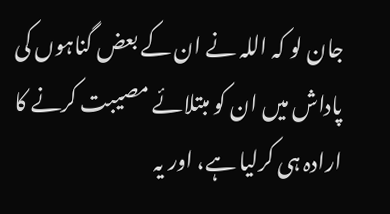جان لو کہ اللہ نے ان کے بعض گناہوں کی پاداش میں ان کو مبتلائے مصیبت کرنے کا ارادہ ہی کرلیا ہے، اور یہ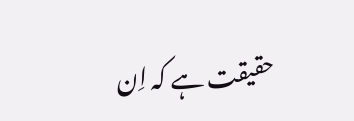حقیقت ہے کہ اِن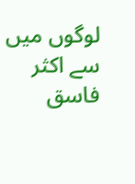لوگوں میں سے اکثر فاسق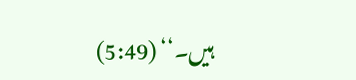ہیں۔‘‘ (5:49)